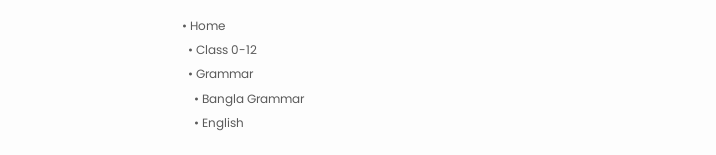• Home
  • Class 0-12
  • Grammar
    • Bangla Grammar
    • English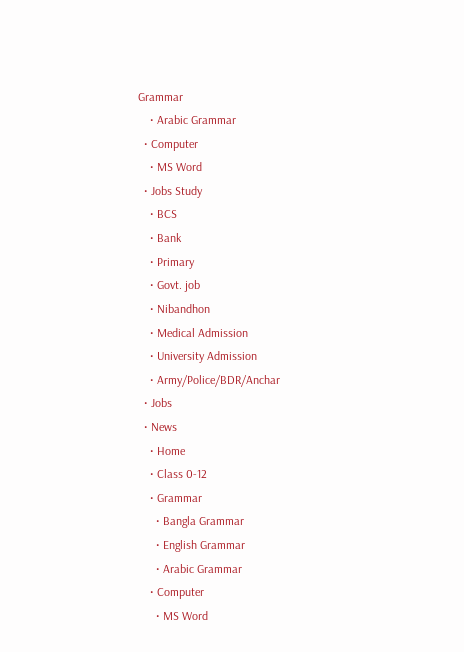Grammar
    • Arabic Grammar
  • Computer
    • MS Word
  • Jobs Study
    • BCS
    • Bank
    • Primary
    • Govt. job
    • Nibandhon
    • Medical Admission
    • University Admission
    • Army/Police/BDR/Anchar
  • Jobs
  • News
    • Home
    • Class 0-12
    • Grammar
      • Bangla Grammar
      • English Grammar
      • Arabic Grammar
    • Computer
      • MS Word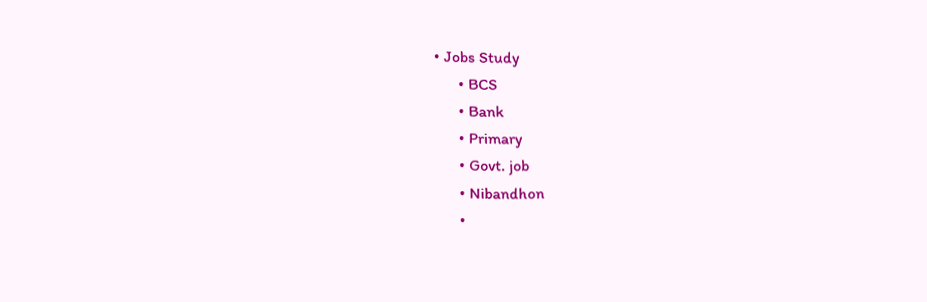• Jobs Study
      • BCS
      • Bank
      • Primary
      • Govt. job
      • Nibandhon
      •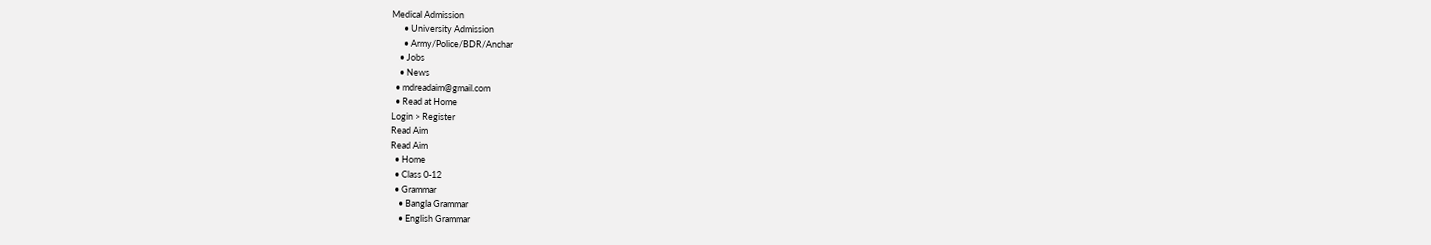Medical Admission
      • University Admission
      • Army/Police/BDR/Anchar
    • Jobs
    • News
  • mdreadaim@gmail.com
  • Read at Home
Login > Register
Read Aim
Read Aim
  • Home
  • Class 0-12
  • Grammar
    • Bangla Grammar
    • English Grammar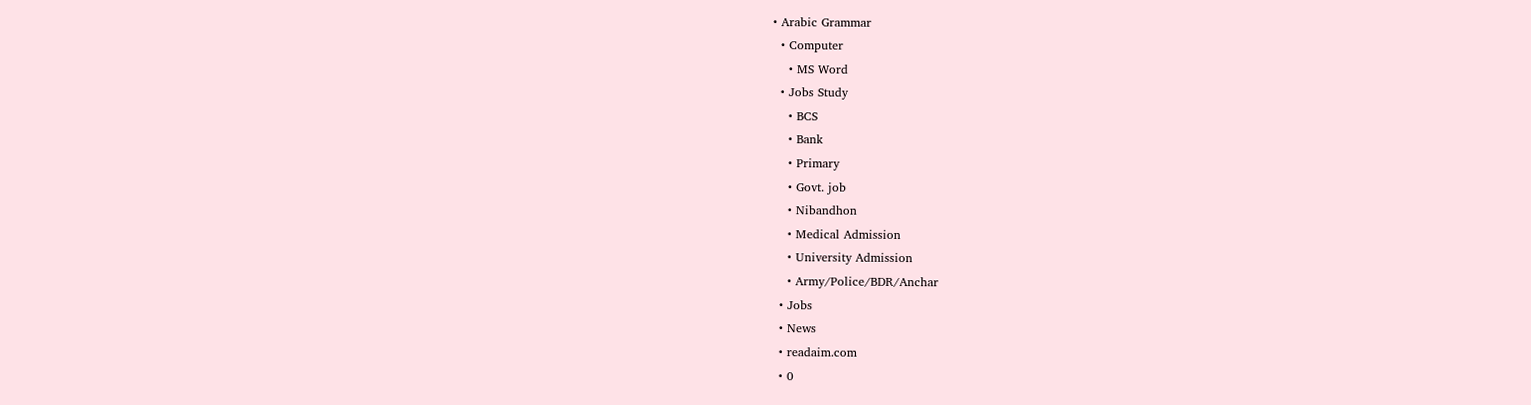• Arabic Grammar
  • Computer
    • MS Word
  • Jobs Study
    • BCS
    • Bank
    • Primary
    • Govt. job
    • Nibandhon
    • Medical Admission
    • University Admission
    • Army/Police/BDR/Anchar
  • Jobs
  • News
  • readaim.com
  • 0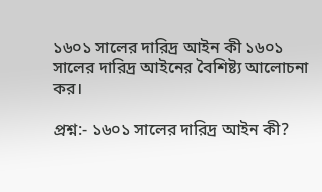১৬০১ সালের দারিদ্র আইন কী ১৬০১ সালের দারিদ্র আইনের বৈশিষ্ট্য আলোচনা কর।

প্রশ্ন:- ১৬০১ সালের দারিদ্র আইন কী?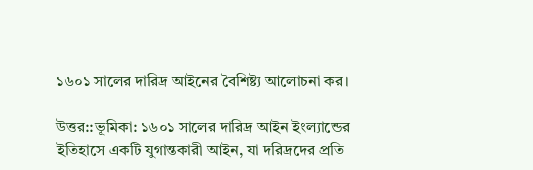১৬০১ সালের দারিদ্র আইনের বৈশিষ্ট্য আলোচনা কর।

উত্তর::ভূমিকা: ১৬০১ সালের দারিদ্র আইন ইংল্যান্ডের ইতিহাসে একটি যুগান্তকারী আইন, যা দরিদ্রদের প্রতি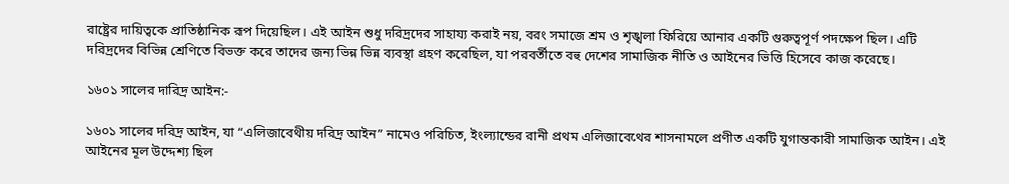রাষ্ট্রের দায়িত্বকে প্রাতিষ্ঠানিক রূপ দিয়েছিল। এই আইন শুধু দরিদ্রদের সাহায্য করাই নয়, বরং সমাজে শ্রম ও শৃঙ্খলা ফিরিয়ে আনার একটি গুরুত্বপূর্ণ পদক্ষেপ ছিল। এটি দরিদ্রদের বিভিন্ন শ্রেণিতে বিভক্ত করে তাদের জন্য ভিন্ন ভিন্ন ব্যবস্থা গ্রহণ করেছিল, যা পরবর্তীতে বহু দেশের সামাজিক নীতি ও আইনের ভিত্তি হিসেবে কাজ করেছে।

১৬০১ সালের দারিদ্র আইন:-

১৬০১ সালের দরিদ্র আইন, যা “এলিজাবেথীয় দরিদ্র আইন” নামেও পরিচিত, ইংল্যান্ডের রানী প্রথম এলিজাবেথের শাসনামলে প্রণীত একটি যুগান্তকারী সামাজিক আইন। এই আইনের মূল উদ্দেশ্য ছিল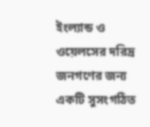ইংল্যান্ড ও ওয়েলসের দরিদ্র জনগণের জন্য একটি সুসংগঠিত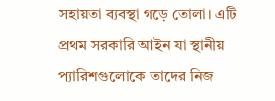সহায়তা ব্যবস্থা গড়ে তোলা। এটি প্রথম সরকারি আইন যা স্থানীয় প্যারিশগুলোকে তাদের নিজ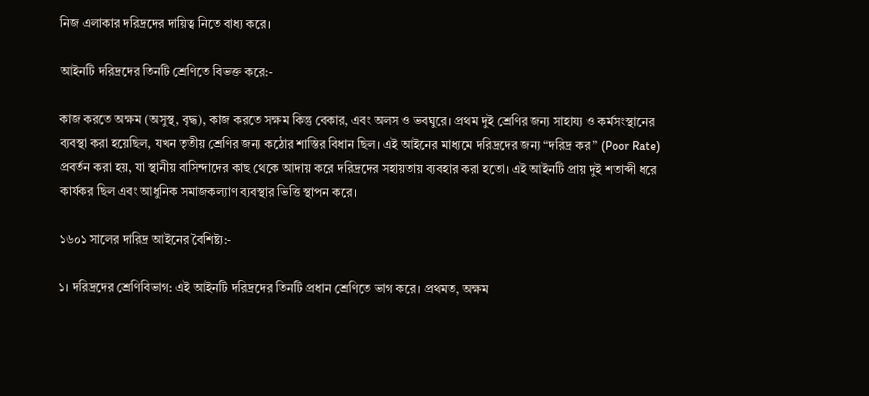নিজ এলাকার দরিদ্রদের দায়িত্ব নিতে বাধ্য করে।

আইনটি দরিদ্রদের তিনটি শ্রেণিতে বিভক্ত করে:-

কাজ করতে অক্ষম (অসুস্থ, বৃদ্ধ), কাজ করতে সক্ষম কিন্তু বেকার, এবং অলস ও ভবঘুরে। প্রথম দুই শ্রেণির জন্য সাহায্য ও কর্মসংস্থানের ব্যবস্থা করা হয়েছিল, যখন তৃতীয় শ্রেণির জন্য কঠোর শাস্তির বিধান ছিল। এই আইনের মাধ্যমে দরিদ্রদের জন্য “দরিদ্র কর” (Poor Rate) প্রবর্তন করা হয়, যা স্থানীয় বাসিন্দাদের কাছ থেকে আদায় করে দরিদ্রদের সহায়তায় ব্যবহার করা হতো। এই আইনটি প্রায় দুই শতাব্দী ধরে কার্যকর ছিল এবং আধুনিক সমাজকল্যাণ ব্যবস্থার ভিত্তি স্থাপন করে।

১৬০১ সালের দারিদ্র আইনের বৈশিষ্ট্য:-

১। দরিদ্রদের শ্রেণিবিভাগ: এই আইনটি দরিদ্রদের তিনটি প্রধান শ্রেণিতে ভাগ করে। প্রথমত, অক্ষম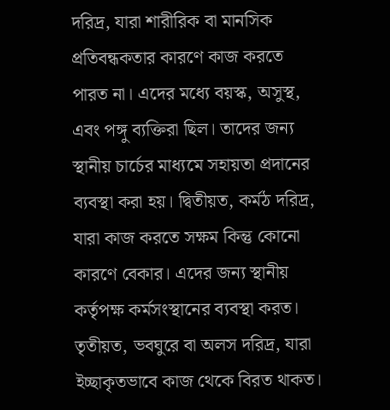দরিদ্র, যারা শারীরিক বা মানসিক প্রতিবন্ধকতার কারণে কাজ করতে পারত না। এদের মধ্যে বয়স্ক, অসুস্থ, এবং পঙ্গু ব্যক্তিরা ছিল। তাদের জন্য স্থানীয় চার্চের মাধ্যমে সহায়তা প্রদানের ব্যবস্থা করা হয়। দ্বিতীয়ত, কর্মঠ দরিদ্র, যারা কাজ করতে সক্ষম কিন্তু কোনো কারণে বেকার। এদের জন্য স্থানীয় কর্তৃপক্ষ কর্মসংস্থানের ব্যবস্থা করত। তৃতীয়ত, ভবঘুরে বা অলস দরিদ্র, যারা ইচ্ছাকৃতভাবে কাজ থেকে বিরত থাকত।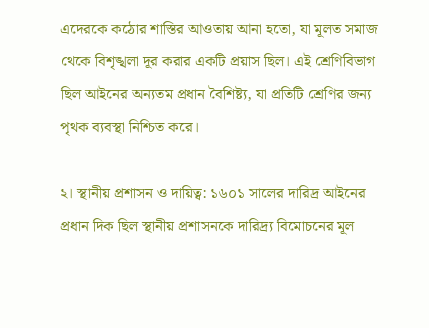এদেরকে কঠোর শাস্তির আওতায় আনা হতো, যা মূলত সমাজ থেকে বিশৃঙ্খলা দূর করার একটি প্রয়াস ছিল। এই শ্রেণিবিভাগ ছিল আইনের অন্যতম প্রধান বৈশিষ্ট্য, যা প্রতিটি শ্রেণির জন্য পৃথক ব্যবস্থা নিশ্চিত করে।

২। স্থানীয় প্রশাসন ও দায়িত্ব: ১৬০১ সালের দারিদ্র আইনের প্রধান দিক ছিল স্থানীয় প্রশাসনকে দারিদ্র্য বিমোচনের মূল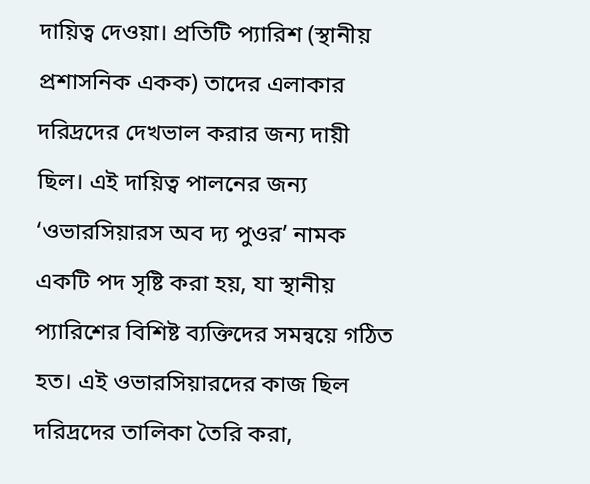দায়িত্ব দেওয়া। প্রতিটি প্যারিশ (স্থানীয় প্রশাসনিক একক) তাদের এলাকার দরিদ্রদের দেখভাল করার জন্য দায়ী ছিল। এই দায়িত্ব পালনের জন্য ‘ওভারসিয়ারস অব দ্য পুওর’ নামক একটি পদ সৃষ্টি করা হয়, যা স্থানীয় প্যারিশের বিশিষ্ট ব্যক্তিদের সমন্বয়ে গঠিত হত। এই ওভারসিয়ারদের কাজ ছিল দরিদ্রদের তালিকা তৈরি করা,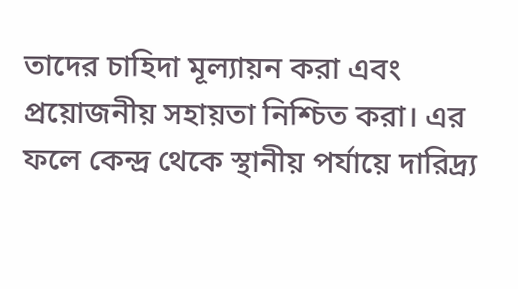তাদের চাহিদা মূল্যায়ন করা এবং প্রয়োজনীয় সহায়তা নিশ্চিত করা। এর ফলে কেন্দ্র থেকে স্থানীয় পর্যায়ে দারিদ্র্য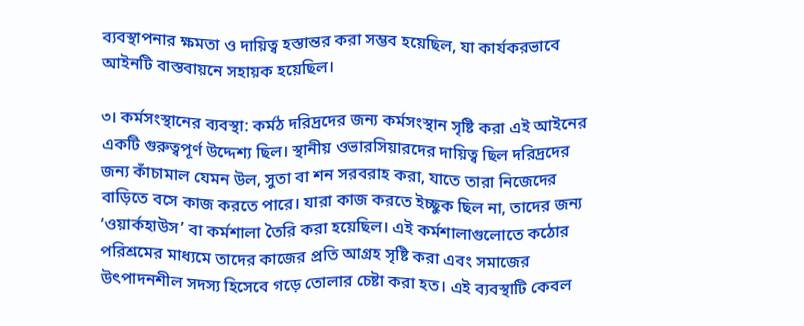ব্যবস্থাপনার ক্ষমতা ও দায়িত্ব হস্তান্তর করা সম্ভব হয়েছিল, যা কার্যকরভাবে আইনটি বাস্তবায়নে সহায়ক হয়েছিল।

৩। কর্মসংস্থানের ব্যবস্থা: কর্মঠ দরিদ্রদের জন্য কর্মসংস্থান সৃষ্টি করা এই আইনের একটি গুরুত্বপূর্ণ উদ্দেশ্য ছিল। স্থানীয় ওভারসিয়ারদের দায়িত্ব ছিল দরিদ্রদের জন্য কাঁচামাল যেমন উল, সুতা বা শন সরবরাহ করা, যাতে তারা নিজেদের বাড়িতে বসে কাজ করতে পারে। যারা কাজ করতে ইচ্ছুক ছিল না, তাদের জন্য ‘ওয়ার্কহাউস’ বা কর্মশালা তৈরি করা হয়েছিল। এই কর্মশালাগুলোতে কঠোর পরিশ্রমের মাধ্যমে তাদের কাজের প্রতি আগ্রহ সৃষ্টি করা এবং সমাজের উৎপাদনশীল সদস্য হিসেবে গড়ে তোলার চেষ্টা করা হত। এই ব্যবস্থাটি কেবল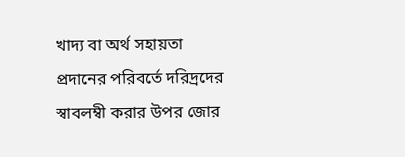খাদ্য বা অর্থ সহায়তা প্রদানের পরিবর্তে দরিদ্রদের স্বাবলম্বী করার উপর জোর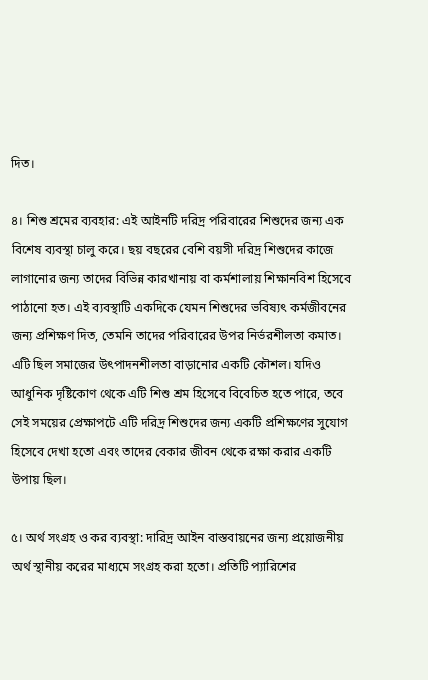দিত।

৪। শিশু শ্রমের ব্যবহার: এই আইনটি দরিদ্র পরিবারের শিশুদের জন্য এক বিশেষ ব্যবস্থা চালু করে। ছয় বছরের বেশি বয়সী দরিদ্র শিশুদের কাজে লাগানোর জন্য তাদের বিভিন্ন কারখানায় বা কর্মশালায় শিক্ষানবিশ হিসেবে পাঠানো হত। এই ব্যবস্থাটি একদিকে যেমন শিশুদের ভবিষ্যৎ কর্মজীবনের জন্য প্রশিক্ষণ দিত, তেমনি তাদের পরিবারের উপর নির্ভরশীলতা কমাত। এটি ছিল সমাজের উৎপাদনশীলতা বাড়ানোর একটি কৌশল। যদিও আধুনিক দৃষ্টিকোণ থেকে এটি শিশু শ্রম হিসেবে বিবেচিত হতে পারে, তবে সেই সময়ের প্রেক্ষাপটে এটি দরিদ্র শিশুদের জন্য একটি প্রশিক্ষণের সুযোগ হিসেবে দেখা হতো এবং তাদের বেকার জীবন থেকে রক্ষা করার একটি উপায় ছিল।

৫। অর্থ সংগ্রহ ও কর ব্যবস্থা: দারিদ্র আইন বাস্তবায়নের জন্য প্রয়োজনীয় অর্থ স্থানীয় করের মাধ্যমে সংগ্রহ করা হতো। প্রতিটি প্যারিশের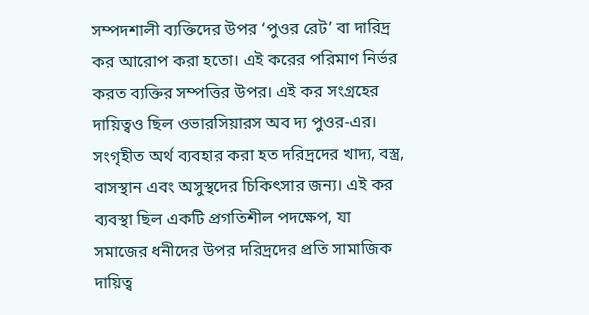সম্পদশালী ব্যক্তিদের উপর ‘পুওর রেট’ বা দারিদ্র কর আরোপ করা হতো। এই করের পরিমাণ নির্ভর করত ব্যক্তির সম্পত্তির উপর। এই কর সংগ্রহের দায়িত্বও ছিল ওভারসিয়ারস অব দ্য পুওর-এর। সংগৃহীত অর্থ ব্যবহার করা হত দরিদ্রদের খাদ্য, বস্ত্র, বাসস্থান এবং অসুস্থদের চিকিৎসার জন্য। এই কর ব্যবস্থা ছিল একটি প্রগতিশীল পদক্ষেপ, যা সমাজের ধনীদের উপর দরিদ্রদের প্রতি সামাজিক দায়িত্ব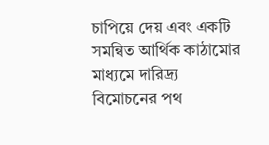চাপিয়ে দেয় এবং একটি সমন্বিত আর্থিক কাঠামোর মাধ্যমে দারিদ্র্য বিমোচনের পথ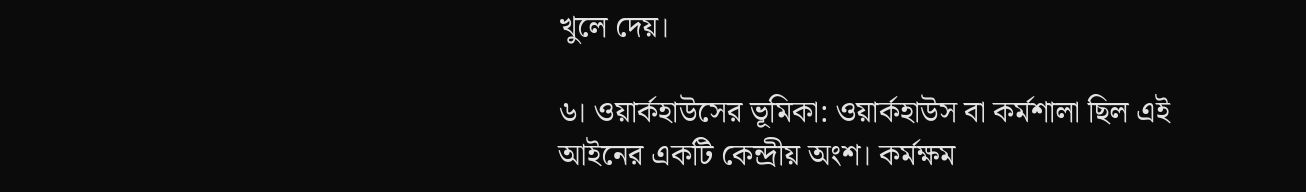খুলে দেয়।

৬। ওয়ার্কহাউসের ভূমিকা: ওয়ার্কহাউস বা কর্মশালা ছিল এই আইনের একটি কেন্দ্রীয় অংশ। কর্মক্ষম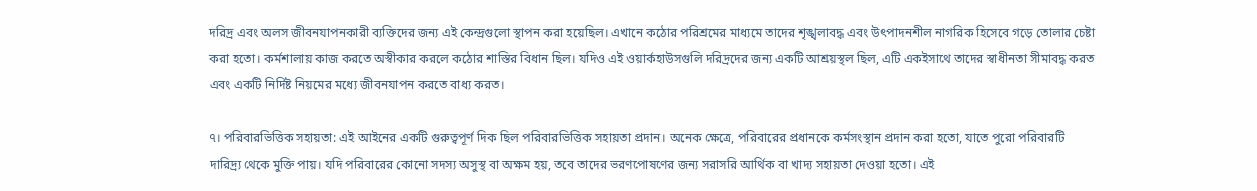দরিদ্র এবং অলস জীবনযাপনকারী ব্যক্তিদের জন্য এই কেন্দ্রগুলো স্থাপন করা হয়েছিল। এখানে কঠোর পরিশ্রমের মাধ্যমে তাদের শৃঙ্খলাবদ্ধ এবং উৎপাদনশীল নাগরিক হিসেবে গড়ে তোলার চেষ্টা করা হতো। কর্মশালায় কাজ করতে অস্বীকার করলে কঠোর শাস্তির বিধান ছিল। যদিও এই ওয়ার্কহাউসগুলি দরিদ্রদের জন্য একটি আশ্রয়স্থল ছিল, এটি একইসাথে তাদের স্বাধীনতা সীমাবদ্ধ করত এবং একটি নির্দিষ্ট নিয়মের মধ্যে জীবনযাপন করতে বাধ্য করত।

৭। পরিবারভিত্তিক সহায়তা: এই আইনের একটি গুরুত্বপূর্ণ দিক ছিল পরিবারভিত্তিক সহায়তা প্রদান। অনেক ক্ষেত্রে, পরিবারের প্রধানকে কর্মসংস্থান প্রদান করা হতো, যাতে পুরো পরিবারটি দারিদ্র্য থেকে মুক্তি পায়। যদি পরিবারের কোনো সদস্য অসুস্থ বা অক্ষম হয়, তবে তাদের ভরণপোষণের জন্য সরাসরি আর্থিক বা খাদ্য সহায়তা দেওয়া হতো। এই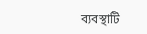ব্যবস্থাটি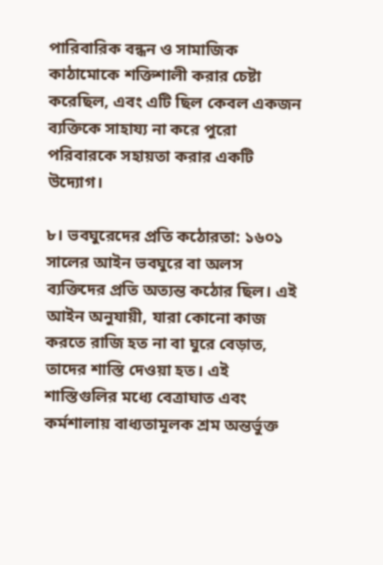পারিবারিক বন্ধন ও সামাজিক কাঠামোকে শক্তিশালী করার চেষ্টা করেছিল, এবং এটি ছিল কেবল একজন ব্যক্তিকে সাহায্য না করে পুরো পরিবারকে সহায়তা করার একটি উদ্যোগ।

৮। ভবঘুরেদের প্রতি কঠোরতা: ১৬০১ সালের আইন ভবঘুরে বা অলস ব্যক্তিদের প্রতি অত্যন্ত কঠোর ছিল। এই আইন অনুযায়ী, যারা কোনো কাজ করতে রাজি হত না বা ঘুরে বেড়াত, তাদের শাস্তি দেওয়া হত। এই শাস্তিগুলির মধ্যে বেত্রাঘাত এবং কর্মশালায় বাধ্যতামূলক শ্রম অন্তর্ভুক্ত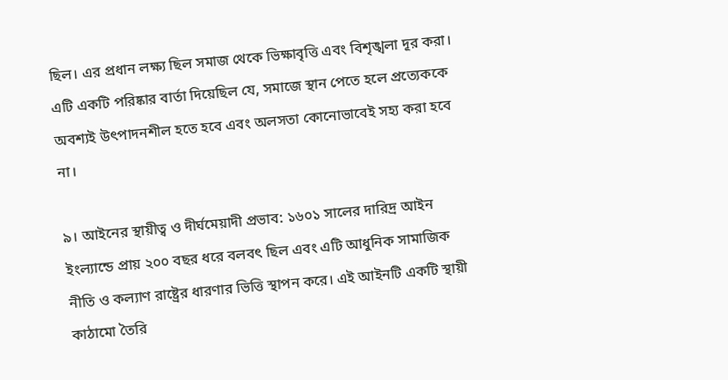ছিল। এর প্রধান লক্ষ্য ছিল সমাজ থেকে ভিক্ষাবৃত্তি এবং বিশৃঙ্খলা দূর করা। এটি একটি পরিষ্কার বার্তা দিয়েছিল যে, সমাজে স্থান পেতে হলে প্রত্যেককে অবশ্যই উৎপাদনশীল হতে হবে এবং অলসতা কোনোভাবেই সহ্য করা হবে না।

৯। আইনের স্থায়ীত্ব ও দীর্ঘমেয়াদী প্রভাব: ১৬০১ সালের দারিদ্র আইন ইংল্যান্ডে প্রায় ২০০ বছর ধরে বলবৎ ছিল এবং এটি আধুনিক সামাজিক নীতি ও কল্যাণ রাষ্ট্রের ধারণার ভিত্তি স্থাপন করে। এই আইনটি একটি স্থায়ী কাঠামো তৈরি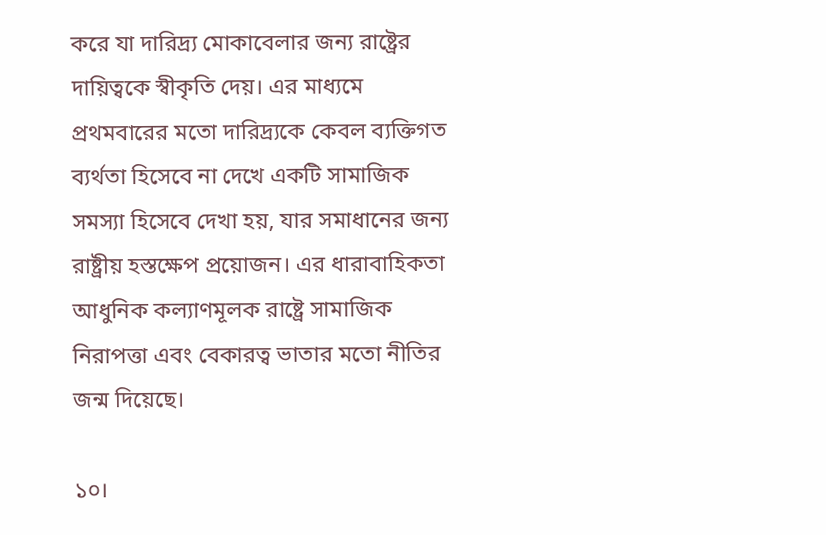করে যা দারিদ্র্য মোকাবেলার জন্য রাষ্ট্রের দায়িত্বকে স্বীকৃতি দেয়। এর মাধ্যমে প্রথমবারের মতো দারিদ্র্যকে কেবল ব্যক্তিগত ব্যর্থতা হিসেবে না দেখে একটি সামাজিক সমস্যা হিসেবে দেখা হয়, যার সমাধানের জন্য রাষ্ট্রীয় হস্তক্ষেপ প্রয়োজন। এর ধারাবাহিকতা আধুনিক কল্যাণমূলক রাষ্ট্রে সামাজিক নিরাপত্তা এবং বেকারত্ব ভাতার মতো নীতির জন্ম দিয়েছে।

১০।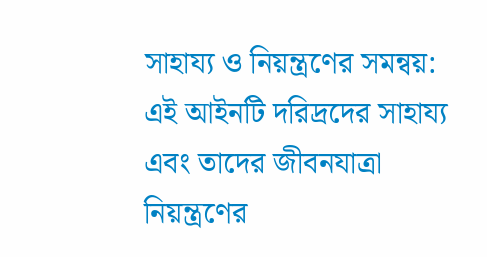সাহায্য ও নিয়ন্ত্রণের সমন্বয়: এই আইনটি দরিদ্রদের সাহায্য এবং তাদের জীবনযাত্রা নিয়ন্ত্রণের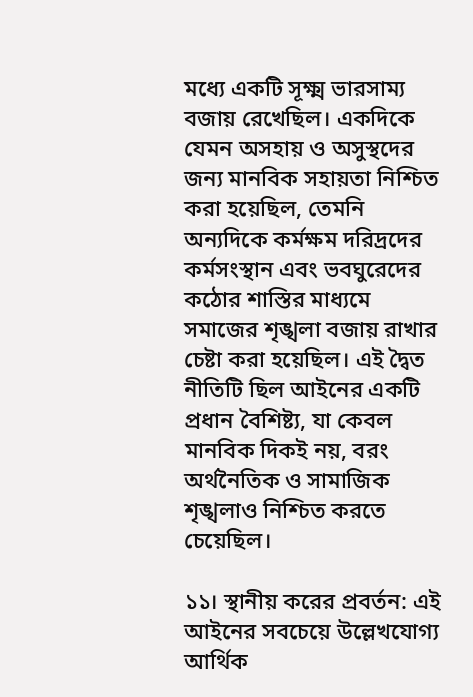মধ্যে একটি সূক্ষ্ম ভারসাম্য বজায় রেখেছিল। একদিকে যেমন অসহায় ও অসুস্থদের জন্য মানবিক সহায়তা নিশ্চিত করা হয়েছিল, তেমনি অন্যদিকে কর্মক্ষম দরিদ্রদের কর্মসংস্থান এবং ভবঘুরেদের কঠোর শাস্তির মাধ্যমে সমাজের শৃঙ্খলা বজায় রাখার চেষ্টা করা হয়েছিল। এই দ্বৈত নীতিটি ছিল আইনের একটি প্রধান বৈশিষ্ট্য, যা কেবল মানবিক দিকই নয়, বরং অর্থনৈতিক ও সামাজিক শৃঙ্খলাও নিশ্চিত করতে চেয়েছিল।

১১। স্থানীয় করের প্রবর্তন: এই আইনের সবচেয়ে উল্লেখযোগ্য আর্থিক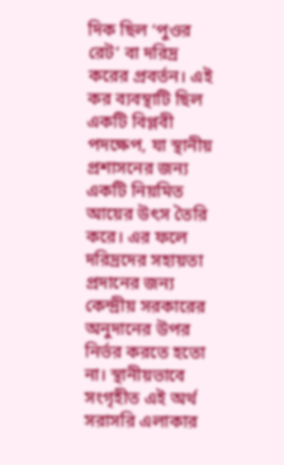দিক ছিল ‘পুওর রেট’ বা দরিদ্র করের প্রবর্তন। এই কর ব্যবস্থাটি ছিল একটি বিপ্লবী পদক্ষেপ, যা স্থানীয় প্রশাসনের জন্য একটি নিয়মিত আয়ের উৎস তৈরি করে। এর ফলে দরিদ্রদের সহায়তা প্রদানের জন্য কেন্দ্রীয় সরকারের অনুদানের উপর নির্ভর করতে হতো না। স্থানীয়ভাবে সংগৃহীত এই অর্থ সরাসরি এলাকার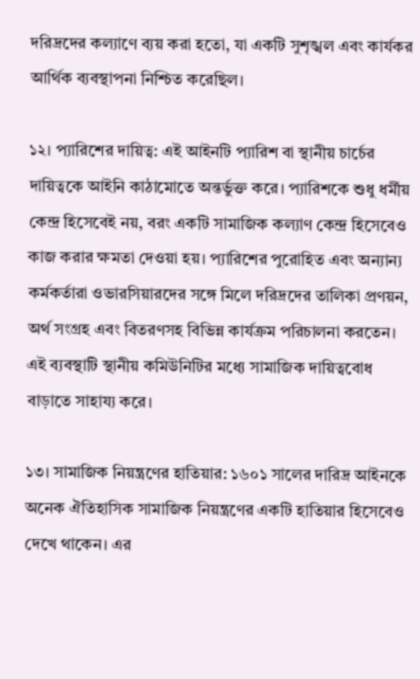দরিদ্রদের কল্যাণে ব্যয় করা হতো, যা একটি সুশৃঙ্খল এবং কার্যকর আর্থিক ব্যবস্থাপনা নিশ্চিত করেছিল।

১২। প্যারিশের দায়িত্ব: এই আইনটি প্যারিশ বা স্থানীয় চার্চের দায়িত্বকে আইনি কাঠামোতে অন্তর্ভুক্ত করে। প্যারিশকে শুধু ধর্মীয় কেন্দ্র হিসেবেই নয়, বরং একটি সামাজিক কল্যাণ কেন্দ্র হিসেবেও কাজ করার ক্ষমতা দেওয়া হয়। প্যারিশের পুরোহিত এবং অন্যান্য কর্মকর্তারা ওভারসিয়ারদের সঙ্গে মিলে দরিদ্রদের তালিকা প্রণয়ন, অর্থ সংগ্রহ এবং বিতরণসহ বিভিন্ন কার্যক্রম পরিচালনা করতেন। এই ব্যবস্থাটি স্থানীয় কমিউনিটির মধ্যে সামাজিক দায়িত্ববোধ বাড়াতে সাহায্য করে।

১৩। সামাজিক নিয়ন্ত্রণের হাতিয়ার: ১৬০১ সালের দারিদ্র আইনকে অনেক ঐতিহাসিক সামাজিক নিয়ন্ত্রণের একটি হাতিয়ার হিসেবেও দেখে থাকেন। এর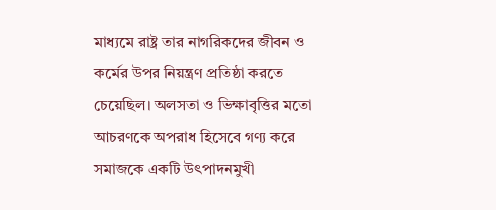মাধ্যমে রাষ্ট্র তার নাগরিকদের জীবন ও কর্মের উপর নিয়ন্ত্রণ প্রতিষ্ঠা করতে চেয়েছিল। অলসতা ও ভিক্ষাবৃত্তির মতো আচরণকে অপরাধ হিসেবে গণ্য করে সমাজকে একটি উৎপাদনমুখী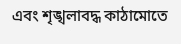এবং শৃঙ্খলাবদ্ধ কাঠামোতে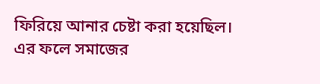ফিরিয়ে আনার চেষ্টা করা হয়েছিল। এর ফলে সমাজের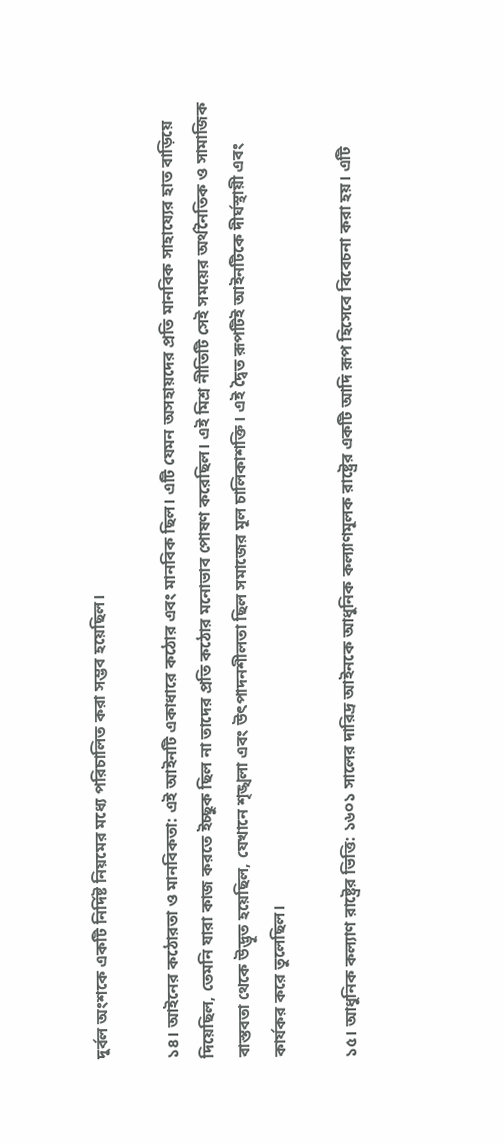দুর্বল অংশকে একটি নির্দিষ্ট নিয়মের মধ্যে পরিচালিত করা সম্ভব হয়েছিল।

১৪। আইনের কঠোরতা ও মানবিকতা: এই আইনটি একাধারে কঠোর এবং মানবিক ছিল। এটি যেমন অসহায়দের প্রতি মানবিক সাহায্যের হাত বাড়িয়ে দিয়েছিল, তেমনি যারা কাজ করতে ইচ্ছুক ছিল না তাদের প্রতি কঠোর মনোভাব পোষণ করেছিল। এই মিশ্র নীতিটি সেই সময়ের অর্থনৈতিক ও সামাজিক বাস্তবতা থেকে উদ্ভূত হয়েছিল, যেখানে শৃঙ্খলা এবং উৎপাদনশীলতা ছিল সমাজের মূল চালিকাশক্তি। এই দ্বৈত রূপটিই আইনটিকে দীর্ঘস্থায়ী এবং কার্যকর করে তুলেছিল।

১৫। আধুনিক কল্যাণ রাষ্ট্রের ভিত্তি: ১৬০১ সালের দারিদ্র আইনকে আধুনিক কল্যাণমূলক রাষ্ট্রের একটি আদি রূপ হিসেবে বিবেচনা করা হয়। এটি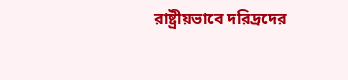রাষ্ট্রীয়ভাবে দরিদ্রদের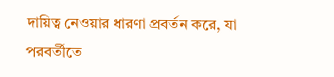দায়িত্ব নেওয়ার ধারণা প্রবর্তন করে, যা পরবর্তীতে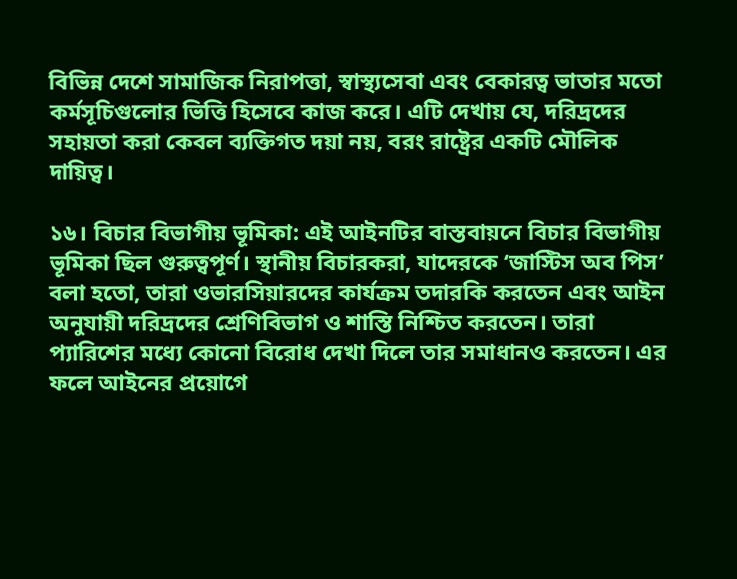বিভিন্ন দেশে সামাজিক নিরাপত্তা, স্বাস্থ্যসেবা এবং বেকারত্ব ভাতার মতো কর্মসূচিগুলোর ভিত্তি হিসেবে কাজ করে। এটি দেখায় যে, দরিদ্রদের সহায়তা করা কেবল ব্যক্তিগত দয়া নয়, বরং রাষ্ট্রের একটি মৌলিক দায়িত্ব।

১৬। বিচার বিভাগীয় ভূমিকা: এই আইনটির বাস্তবায়নে বিচার বিভাগীয় ভূমিকা ছিল গুরুত্বপূর্ণ। স্থানীয় বিচারকরা, যাদেরকে ‘জাস্টিস অব পিস’ বলা হতো, তারা ওভারসিয়ারদের কার্যক্রম তদারকি করতেন এবং আইন অনুযায়ী দরিদ্রদের শ্রেণিবিভাগ ও শাস্তি নিশ্চিত করতেন। তারা প্যারিশের মধ্যে কোনো বিরোধ দেখা দিলে তার সমাধানও করতেন। এর ফলে আইনের প্রয়োগে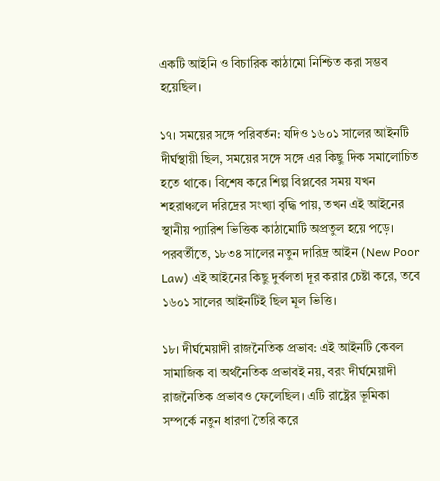একটি আইনি ও বিচারিক কাঠামো নিশ্চিত করা সম্ভব হয়েছিল।

১৭। সময়ের সঙ্গে পরিবর্তন: যদিও ১৬০১ সালের আইনটি দীর্ঘস্থায়ী ছিল, সময়ের সঙ্গে সঙ্গে এর কিছু দিক সমালোচিত হতে থাকে। বিশেষ করে শিল্প বিপ্লবের সময় যখন শহরাঞ্চলে দরিদ্রের সংখ্যা বৃদ্ধি পায়, তখন এই আইনের স্থানীয় প্যারিশ ভিত্তিক কাঠামোটি অপ্রতুল হয়ে পড়ে। পরবর্তীতে, ১৮৩৪ সালের নতুন দারিদ্র আইন (New Poor Law) এই আইনের কিছু দুর্বলতা দূর করার চেষ্টা করে, তবে ১৬০১ সালের আইনটিই ছিল মূল ভিত্তি।

১৮। দীর্ঘমেয়াদী রাজনৈতিক প্রভাব: এই আইনটি কেবল সামাজিক বা অর্থনৈতিক প্রভাবই নয়, বরং দীর্ঘমেয়াদী রাজনৈতিক প্রভাবও ফেলেছিল। এটি রাষ্ট্রের ভূমিকা সম্পর্কে নতুন ধারণা তৈরি করে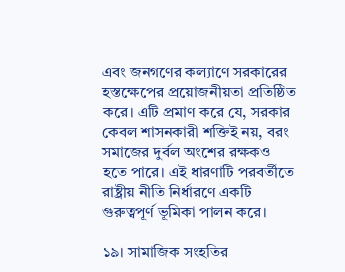এবং জনগণের কল্যাণে সরকারের হস্তক্ষেপের প্রয়োজনীয়তা প্রতিষ্ঠিত করে। এটি প্রমাণ করে যে, সরকার কেবল শাসনকারী শক্তিই নয়, বরং সমাজের দুর্বল অংশের রক্ষকও হতে পারে। এই ধারণাটি পরবর্তীতে রাষ্ট্রীয় নীতি নির্ধারণে একটি গুরুত্বপূর্ণ ভূমিকা পালন করে।

১৯। সামাজিক সংহতির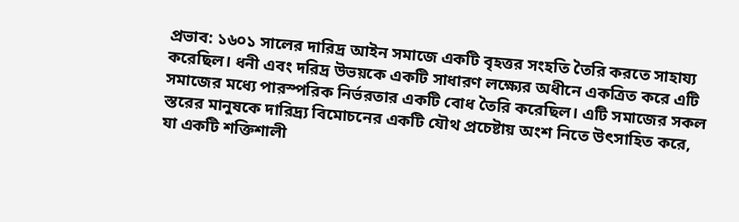প্রভাব: ১৬০১ সালের দারিদ্র আইন সমাজে একটি বৃহত্তর সংহতি তৈরি করতে সাহায্য করেছিল। ধনী এবং দরিদ্র উভয়কে একটি সাধারণ লক্ষ্যের অধীনে একত্রিত করে এটি সমাজের মধ্যে পারস্পরিক নির্ভরতার একটি বোধ তৈরি করেছিল। এটি সমাজের সকল স্তরের মানুষকে দারিদ্র্য বিমোচনের একটি যৌথ প্রচেষ্টায় অংশ নিতে উৎসাহিত করে, যা একটি শক্তিশালী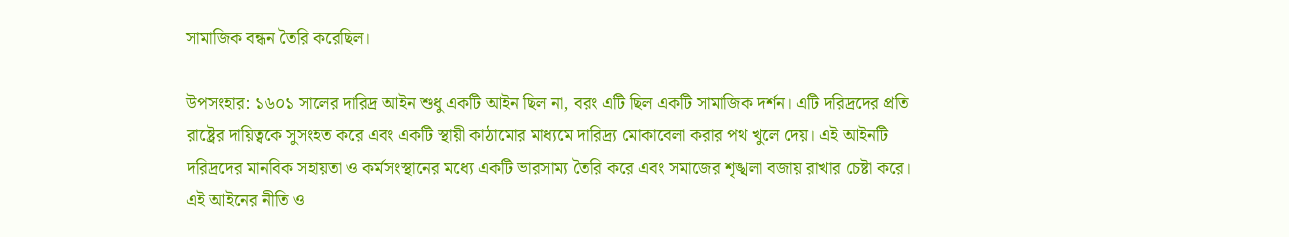সামাজিক বন্ধন তৈরি করেছিল।

উপসংহার: ১৬০১ সালের দারিদ্র আইন শুধু একটি আইন ছিল না, বরং এটি ছিল একটি সামাজিক দর্শন। এটি দরিদ্রদের প্রতি রাষ্ট্রের দায়িত্বকে সুসংহত করে এবং একটি স্থায়ী কাঠামোর মাধ্যমে দারিদ্র্য মোকাবেলা করার পথ খুলে দেয়। এই আইনটি দরিদ্রদের মানবিক সহায়তা ও কর্মসংস্থানের মধ্যে একটি ভারসাম্য তৈরি করে এবং সমাজের শৃঙ্খলা বজায় রাখার চেষ্টা করে। এই আইনের নীতি ও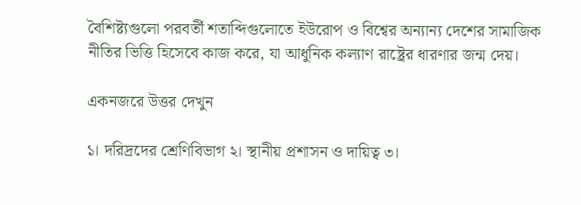বৈশিষ্ট্যগুলো পরবর্তী শতাব্দিগুলোতে ইউরোপ ও বিশ্বের অন্যান্য দেশের সামাজিক নীতির ভিত্তি হিসেবে কাজ করে, যা আধুনিক কল্যাণ রাষ্ট্রের ধারণার জন্ম দেয়।

একনজরে উত্তর দেখুন

১। দরিদ্রদের শ্রেণিবিভাগ ২। স্থানীয় প্রশাসন ও দায়িত্ব ৩।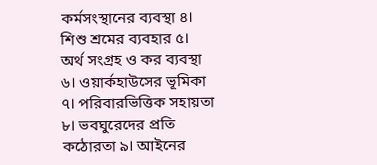কর্মসংস্থানের ব্যবস্থা ৪। শিশু শ্রমের ব্যবহার ৫। অর্থ সংগ্রহ ও কর ব্যবস্থা ৬। ওয়ার্কহাউসের ভূমিকা ৭। পরিবারভিত্তিক সহায়তা ৮। ভবঘুরেদের প্রতি কঠোরতা ৯। আইনের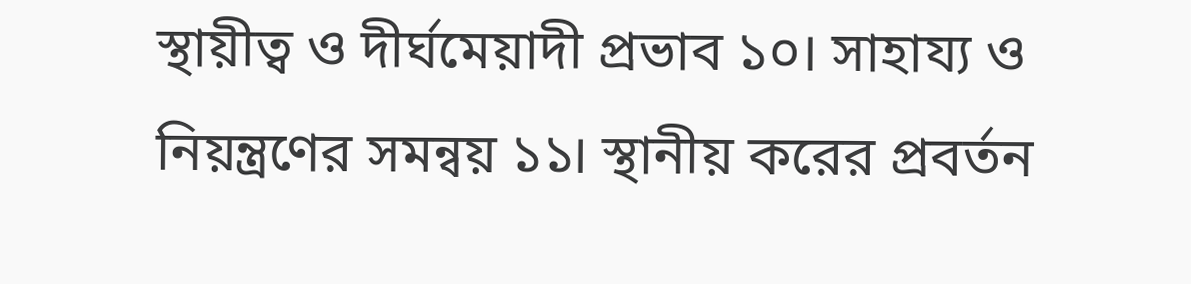স্থায়ীত্ব ও দীর্ঘমেয়াদী প্রভাব ১০। সাহায্য ও নিয়ন্ত্রণের সমন্বয় ১১। স্থানীয় করের প্রবর্তন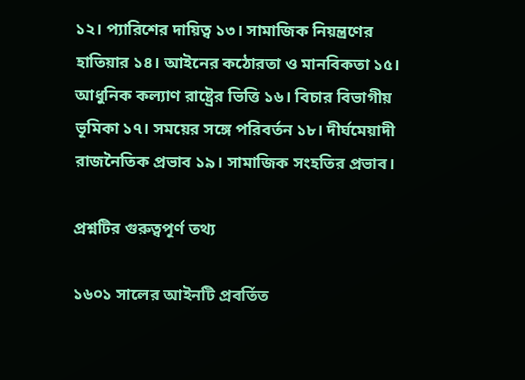১২। প্যারিশের দায়িত্ব ১৩। সামাজিক নিয়ন্ত্রণের হাতিয়ার ১৪। আইনের কঠোরতা ও মানবিকতা ১৫। আধুনিক কল্যাণ রাষ্ট্রের ভিত্তি ১৬। বিচার বিভাগীয় ভূমিকা ১৭। সময়ের সঙ্গে পরিবর্তন ১৮। দীর্ঘমেয়াদী রাজনৈতিক প্রভাব ১৯। সামাজিক সংহতির প্রভাব।

প্রশ্নটির গুরুত্বপূর্ণ তথ্য

১৬০১ সালের আইনটি প্রবর্তিত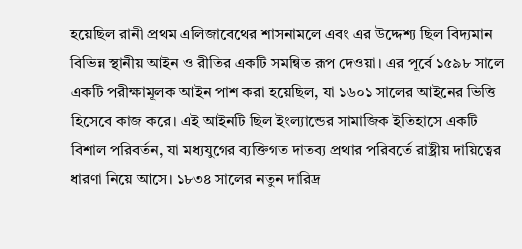হয়েছিল রানী প্রথম এলিজাবেথের শাসনামলে এবং এর উদ্দেশ্য ছিল বিদ্যমান বিভিন্ন স্থানীয় আইন ও রীতির একটি সমন্বিত রূপ দেওয়া। এর পূর্বে ১৫৯৮ সালে একটি পরীক্ষামূলক আইন পাশ করা হয়েছিল, যা ১৬০১ সালের আইনের ভিত্তি হিসেবে কাজ করে। এই আইনটি ছিল ইংল্যান্ডের সামাজিক ইতিহাসে একটি বিশাল পরিবর্তন, যা মধ্যযুগের ব্যক্তিগত দাতব্য প্রথার পরিবর্তে রাষ্ট্রীয় দায়িত্বের ধারণা নিয়ে আসে। ১৮৩৪ সালের নতুন দারিদ্র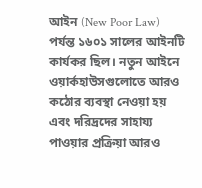আইন (New Poor Law) পর্যন্ত ১৬০১ সালের আইনটি কার্যকর ছিল। নতুন আইনে ওয়ার্কহাউসগুলোতে আরও কঠোর ব্যবস্থা নেওয়া হয় এবং দরিদ্রদের সাহায্য পাওয়ার প্রক্রিয়া আরও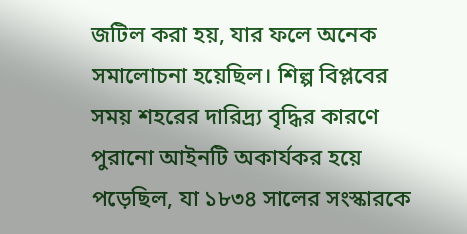জটিল করা হয়, যার ফলে অনেক সমালোচনা হয়েছিল। শিল্প বিপ্লবের সময় শহরের দারিদ্র্য বৃদ্ধির কারণে পুরানো আইনটি অকার্যকর হয়ে পড়েছিল, যা ১৮৩৪ সালের সংস্কারকে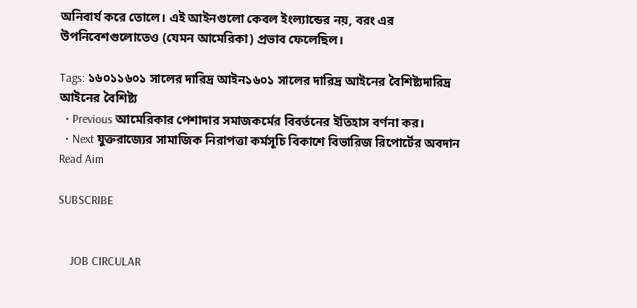অনিবার্য করে তোলে। এই আইনগুলো কেবল ইংল্যান্ডের নয়, বরং এর উপনিবেশগুলোতেও (যেমন আমেরিকা) প্রভাব ফেলেছিল।

Tags: ১৬০১১৬০১ সালের দারিদ্র আইন১৬০১ সালের দারিদ্র আইনের বৈশিষ্ট্যদারিদ্র আইনের বৈশিষ্ট্য
  • Previous আমেরিকার পেশাদার সমাজকর্মের বিবর্তনের ইতিহাস বর্ণনা কর।
  • Next যুক্তরাজ্যের সামাজিক নিরাপত্তা কর্মসূচি বিকাশে বিভারিজ রিপোর্টের অবদান
Read Aim

SUBSCRIBE


    JOB CIRCULAR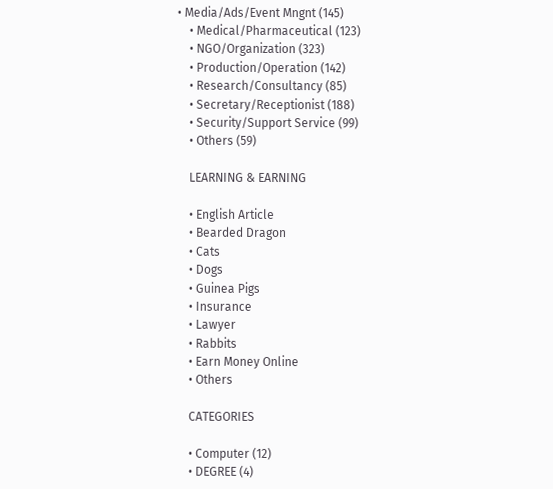• Media/Ads/Event Mngnt (145)
    • Medical/Pharmaceutical (123)
    • NGO/Organization (323)
    • Production/Operation (142)
    • Research/Consultancy (85)
    • Secretary/Receptionist (188)
    • Security/Support Service (99)
    • Others (59)

    LEARNING & EARNING

    • English Article
    • Bearded Dragon
    • Cats
    • Dogs
    • Guinea Pigs
    • Insurance
    • Lawyer
    • Rabbits
    • Earn Money Online
    • Others

    CATEGORIES

    • Computer (12)
    • DEGREE (4)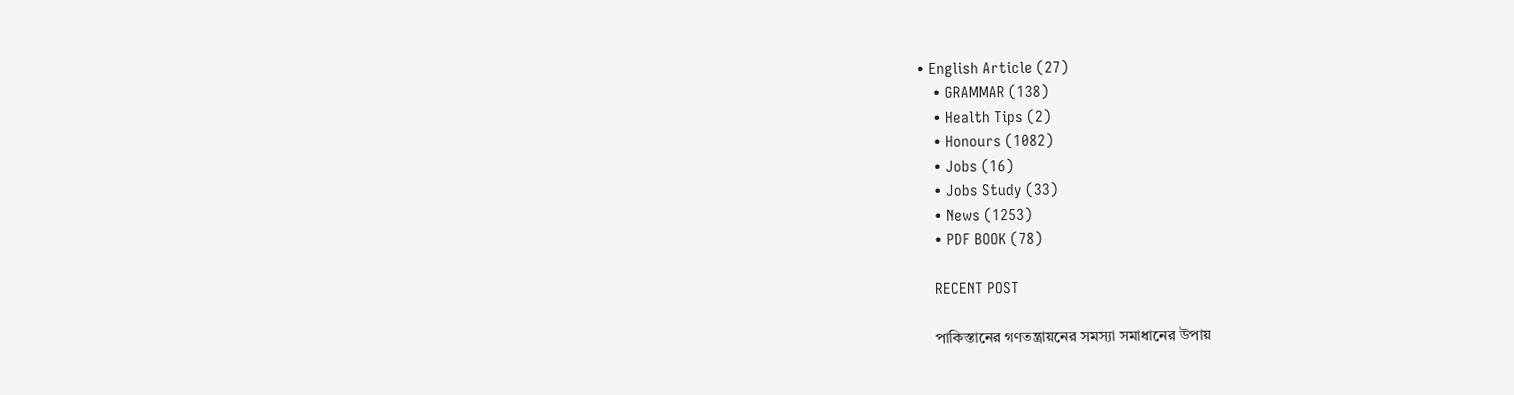• English Article (27)
    • GRAMMAR (138)
    • Health Tips (2)
    • Honours (1082)
    • Jobs (16)
    • Jobs Study (33)
    • News (1253)
    • PDF BOOK (78)

    RECENT POST

    পাকিস্তানের গণতন্ত্রায়নের সমস্যা সমাধানের উপায়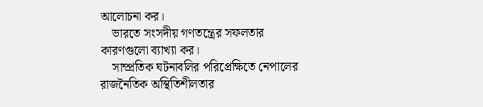আলোচনা কর।
    ভারতে সংসদীয় গণতন্ত্রের সফলতার কারণগুলো ব্যাখ্যা কর।
    সাম্প্রতিক ঘটনাবলির পরিপ্রেক্ষিতে নেপালের রাজনৈতিক অস্থিতিশীলতার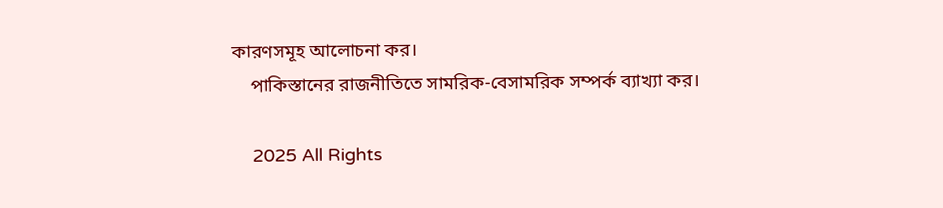কারণসমূহ আলোচনা কর।
    পাকিস্তানের রাজনীতিতে সামরিক-বেসামরিক সম্পর্ক ব্যাখ্যা কর।

    2025 All Rights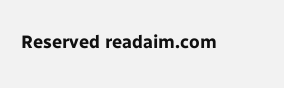Reserved readaim.com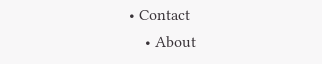• Contact
    • About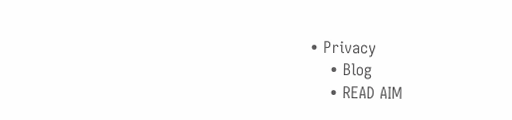• Privacy
    • Blog
    • READ AIM